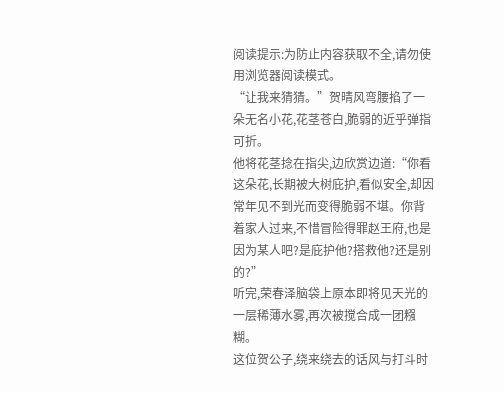阅读提示:为防止内容获取不全,请勿使用浏览器阅读模式。
“让我来猜猜。”贺晴风弯腰掐了一朵无名小花,花茎苍白,脆弱的近乎弹指可折。
他将花茎捻在指尖,边欣赏边道:“你看这朵花,长期被大树庇护,看似安全,却因常年见不到光而变得脆弱不堪。你背着家人过来,不惜冒险得罪赵王府,也是因为某人吧?是庇护他?搭救他?还是别的?”
听完,荣春泽脑袋上原本即将见天光的一层稀薄水雾,再次被搅合成一团糨糊。
这位贺公子,绕来绕去的话风与打斗时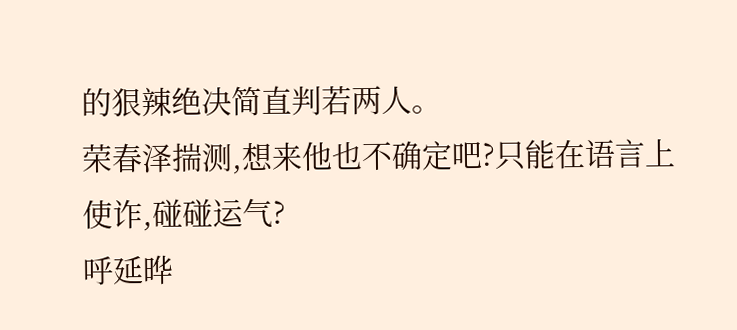的狠辣绝决简直判若两人。
荣春泽揣测,想来他也不确定吧?只能在语言上使诈,碰碰运气?
呼延晔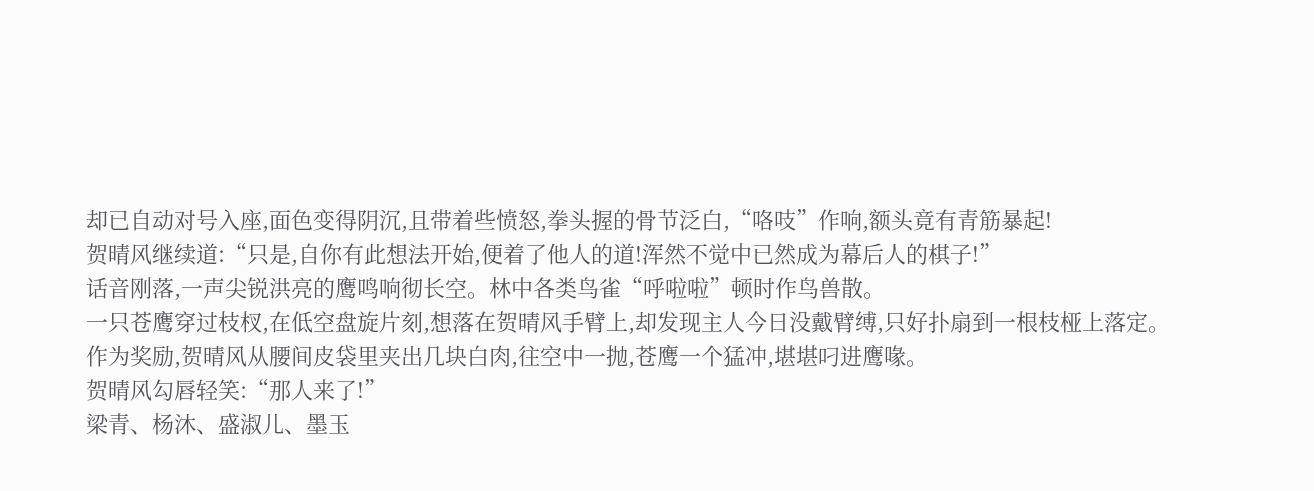却已自动对号入座,面色变得阴沉,且带着些愤怒,拳头握的骨节泛白,“咯吱”作响,额头竟有青筋暴起!
贺晴风继续道:“只是,自你有此想法开始,便着了他人的道!浑然不觉中已然成为幕后人的棋子!”
话音刚落,一声尖锐洪亮的鹰鸣响彻长空。林中各类鸟雀“呼啦啦”顿时作鸟兽散。
一只苍鹰穿过枝杈,在低空盘旋片刻,想落在贺晴风手臂上,却发现主人今日没戴臂缚,只好扑扇到一根枝桠上落定。
作为奖励,贺晴风从腰间皮袋里夹出几块白肉,往空中一抛,苍鹰一个猛冲,堪堪叼进鹰喙。
贺晴风勾唇轻笑:“那人来了!”
梁青、杨沐、盛淑儿、墨玉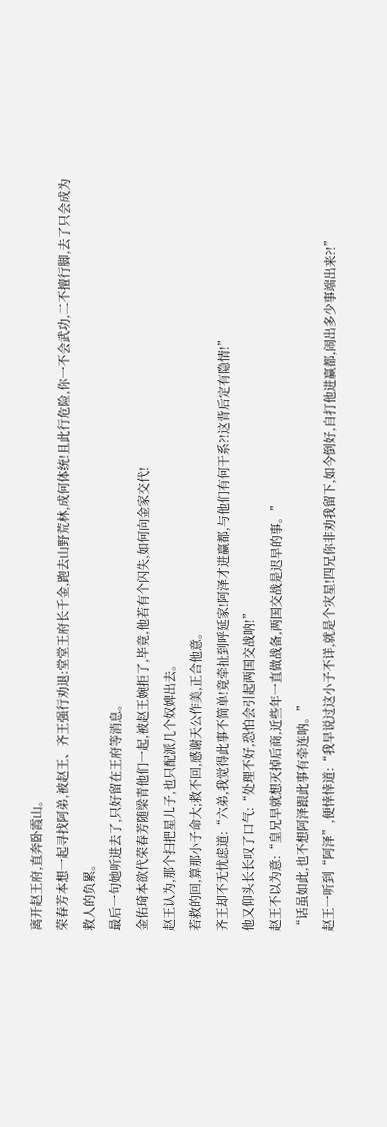离开赵王府,直奔卧霞山。
荣春芳本想一起寻找阿弟,被赵王、齐王强行劝退:堂堂王府长千金,跑去山野荒林,成何体统!且此行危险,你一不会武功,二不擅行脚,去了只会成为救人的负累。
最后一句她听进去了,只好留在王府等消息。
金佑琦本欲代荣春芳随梁青他们一起,被赵王婉拒了,毕竟,他若有个闪失,如何向金家交代!
赵王认为,那个扫把星儿子,也只配派几个奴婢出去。
若救的回,算那小子命大;救不回,感谢天公作美,正合他意。
齐王却不无忧虑道:“六弟,我觉得此事不简单!竟牵扯到呼延家!阿泽才进赢都,与他们有何干系?!这背后定有隐情!”
他又仰头长长叹了口气:“处理不好,恐怕会引起两国交战呐!”
赵王不以为意:“皇兄早就想灭掉后商,近些年一直做战备,两国交战是迟早的事。”
“话虽如此,也不想阿泽跟此事有牵连呐。”
赵王一听到“阿泽”,便悻悻道:“我早说过这小子不详,就是个灾星!四兄你非劝我留下,如今倒好,自打他进赢都,闹出多少事端出来?!”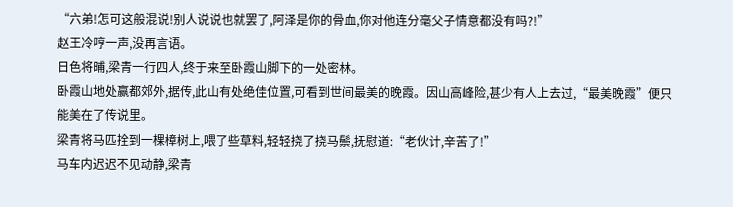“六弟!怎可这般混说!别人说说也就罢了,阿泽是你的骨血,你对他连分毫父子情意都没有吗?!”
赵王冷哼一声,没再言语。
日色将晡,梁青一行四人,终于来至卧霞山脚下的一处密林。
卧霞山地处赢都郊外,据传,此山有处绝佳位置,可看到世间最美的晚霞。因山高峰险,甚少有人上去过,“最美晚霞”便只能美在了传说里。
梁青将马匹拴到一棵樟树上,喂了些草料,轻轻挠了挠马鬃,抚慰道:“老伙计,辛苦了!”
马车内迟迟不见动静,梁青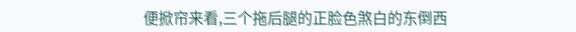便掀帘来看,三个拖后腿的正脸色煞白的东倒西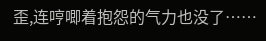歪,连哼唧着抱怨的气力也没了……